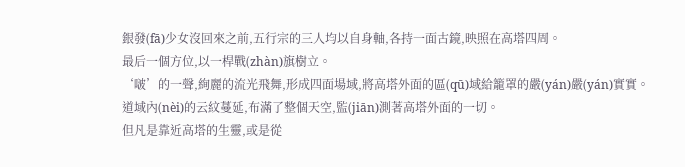銀發(fā)少女沒回來之前,五行宗的三人均以自身軸,各持一面古鏡,映照在高塔四周。
最后一個方位,以一桿戰(zhàn)旗樹立。
‘啵’的一聲,絢麗的流光飛舞,形成四面場域,將高塔外面的區(qū)域給籠罩的嚴(yán)嚴(yán)實實。
道域內(nèi)的云紋蔓延,布滿了整個天空,監(jiān)測著高塔外面的一切。
但凡是靠近高塔的生靈,或是從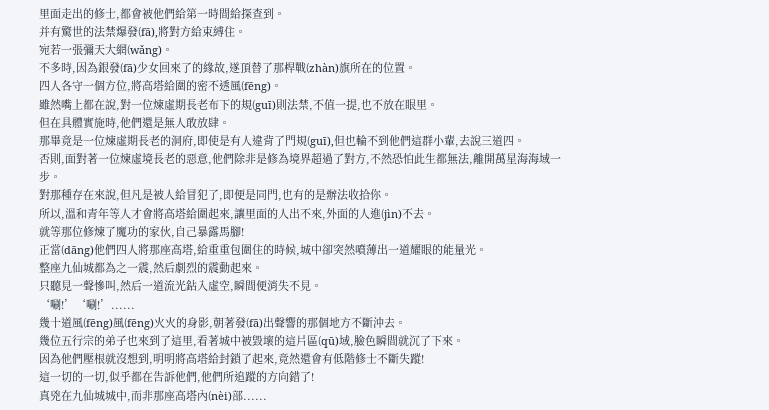里面走出的修士,都會被他們給第一時間給探查到。
并有驚世的法禁爆發(fā),將對方給束縛住。
宛若一張彌天大網(wǎng)。
不多時,因為銀發(fā)少女回來了的緣故,遂頂替了那桿戰(zhàn)旗所在的位置。
四人各守一個方位,將高塔給圍的密不透風(fēng)。
雖然嘴上都在說,對一位煉虛期長老布下的規(guī)則法禁,不值一提,也不放在眼里。
但在具體實施時,他們還是無人敢放肆。
那畢竟是一位煉虛期長老的洞府,即使是有人違背了門規(guī),但也輪不到他們這群小輩,去說三道四。
否則,面對著一位煉虛境長老的惡意,他們除非是修為境界超過了對方,不然恐怕此生都無法,離開萬星海海域一步。
對那種存在來說,但凡是被人給冒犯了,即便是同門,也有的是辦法收拾你。
所以,溫和青年等人才會將高塔給圍起來,讓里面的人出不來,外面的人進(jìn)不去。
就等那位修煉了魔功的家伙,自己暴露馬腳!
正當(dāng)他們四人將那座高塔,給重重包圍住的時候,城中卻突然噴薄出一道耀眼的能量光。
整座九仙城都為之一震,然后劇烈的震動起來。
只聽見一聲慘叫,然后一道流光鉆入虛空,瞬間便消失不見。
‘唰!’‘唰!’......
幾十道風(fēng)風(fēng)火火的身影,朝著發(fā)出聲響的那個地方不斷沖去。
幾位五行宗的弟子也來到了這里,看著城中被毀壞的這片區(qū)域,臉色瞬間就沉了下來。
因為他們壓根就沒想到,明明將高塔給封鎖了起來,竟然還會有低階修士不斷失蹤!
這一切的一切,似乎都在告訴他們,他們所追蹤的方向錯了!
真兇在九仙城城中,而非那座高塔內(nèi)部......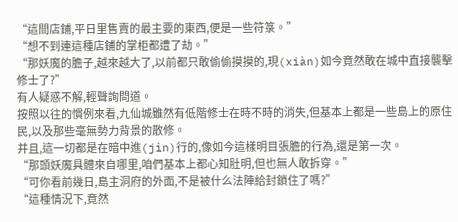“這間店鋪,平日里售賣的最主要的東西,便是一些符箓。”
“想不到連這種店鋪的掌柜都遭了劫。”
“那妖魔的膽子,越來越大了,以前都只敢偷偷摸摸的,現(xiàn)如今竟然敢在城中直接襲擊修士了?”
有人疑惑不解,輕聲詢問道。
按照以往的慣例來看,九仙城雖然有低階修士在時不時的消失,但基本上都是一些島上的原住民,以及那些毫無勢力背景的散修。
并且,這一切都是在暗中進(jìn)行的,像如今這樣明目張膽的行為,還是第一次。
“那頭妖魔具體來自哪里,咱們基本上都心知肚明,但也無人敢拆穿。”
“可你看前幾日,島主洞府的外面,不是被什么法陣給封鎖住了嗎?”
“這種情況下,竟然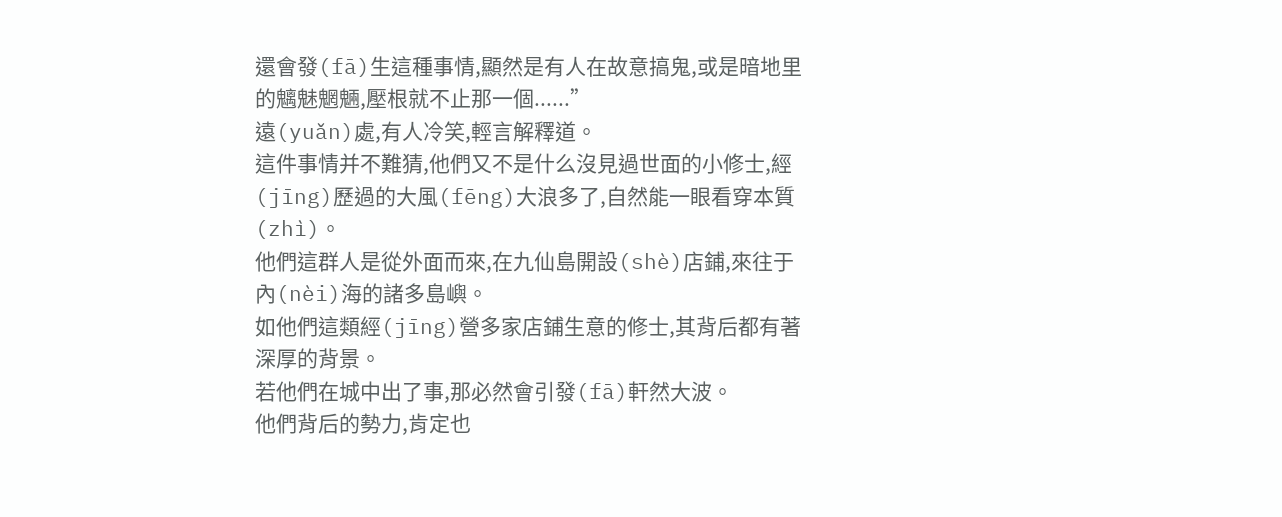還會發(fā)生這種事情,顯然是有人在故意搞鬼,或是暗地里的魑魅魍魎,壓根就不止那一個......”
遠(yuǎn)處,有人冷笑,輕言解釋道。
這件事情并不難猜,他們又不是什么沒見過世面的小修士,經(jīng)歷過的大風(fēng)大浪多了,自然能一眼看穿本質(zhì)。
他們這群人是從外面而來,在九仙島開設(shè)店鋪,來往于內(nèi)海的諸多島嶼。
如他們這類經(jīng)營多家店鋪生意的修士,其背后都有著深厚的背景。
若他們在城中出了事,那必然會引發(fā)軒然大波。
他們背后的勢力,肯定也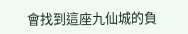會找到這座九仙城的負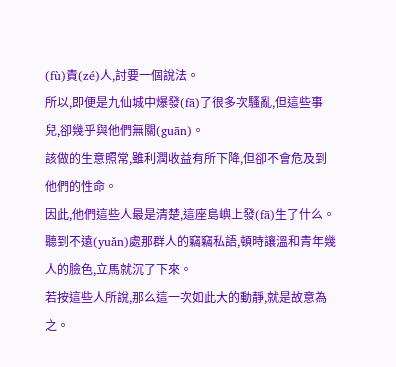(fù)責(zé)人,討要一個說法。
所以,即便是九仙城中爆發(fā)了很多次騷亂,但這些事兒,卻幾乎與他們無關(guān)。
該做的生意照常,雖利潤收益有所下降,但卻不會危及到他們的性命。
因此,他們這些人最是清楚,這座島嶼上發(fā)生了什么。
聽到不遠(yuǎn)處那群人的竊竊私語,頓時讓溫和青年幾人的臉色,立馬就沉了下來。
若按這些人所說,那么這一次如此大的動靜,就是故意為之。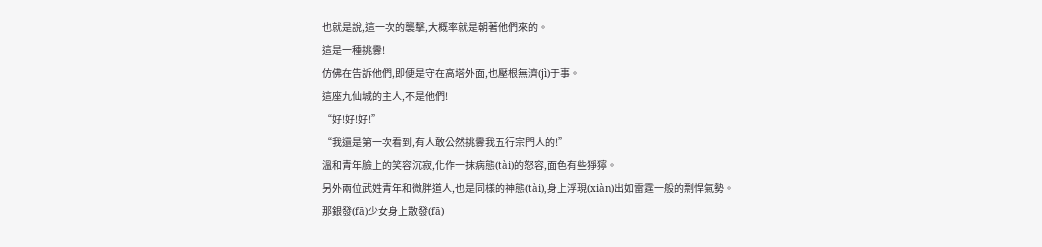也就是說,這一次的襲擊,大概率就是朝著他們來的。
這是一種挑釁!
仿佛在告訴他們,即便是守在高塔外面,也壓根無濟(jì)于事。
這座九仙城的主人,不是他們!
“好!好!好!”
“我還是第一次看到,有人敢公然挑釁我五行宗門人的!”
溫和青年臉上的笑容沉寂,化作一抹病態(tài)的怒容,面色有些猙獰。
另外兩位武姓青年和微胖道人,也是同樣的神態(tài),身上浮現(xiàn)出如雷霆一般的剽悍氣勢。
那銀發(fā)少女身上散發(fā)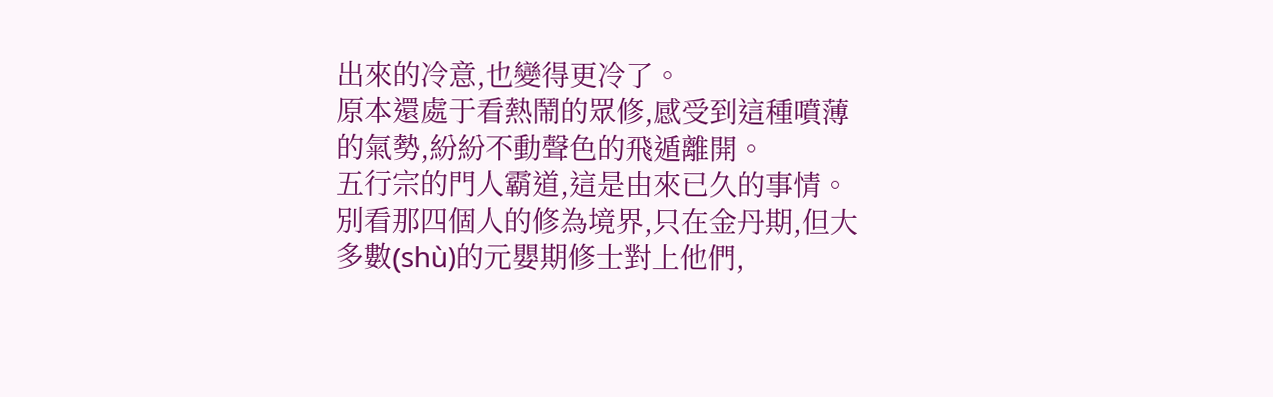出來的冷意,也變得更冷了。
原本還處于看熱鬧的眾修,感受到這種噴薄的氣勢,紛紛不動聲色的飛遁離開。
五行宗的門人霸道,這是由來已久的事情。
別看那四個人的修為境界,只在金丹期,但大多數(shù)的元嬰期修士對上他們,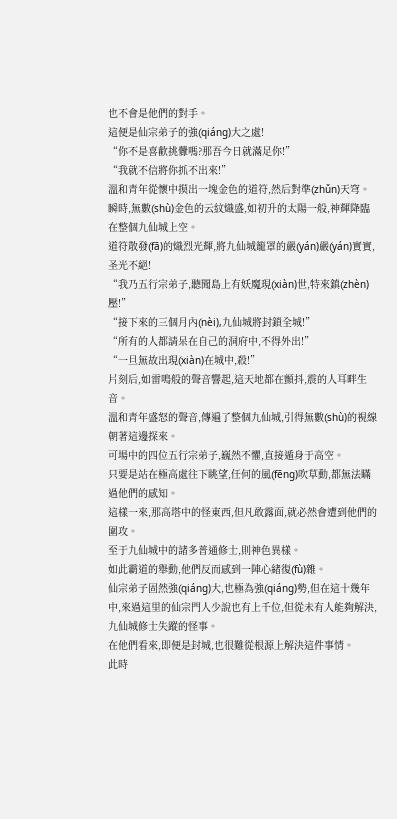也不會是他們的對手。
這便是仙宗弟子的強(qiáng)大之處!
“你不是喜歡挑釁嗎?那吾今日就滿足你!”
“我就不信將你抓不出來!”
溫和青年從懷中摸出一塊金色的道符,然后對準(zhǔn)天穹。
瞬時,無數(shù)金色的云紋熾盛,如初升的太陽一般,神輝降臨在整個九仙城上空。
道符散發(fā)的熾烈光輝,將九仙城籠罩的嚴(yán)嚴(yán)實實,圣光不絕!
“我乃五行宗弟子,聽聞島上有妖魔現(xiàn)世,特來鎮(zhèn)壓!”
“接下來的三個月內(nèi),九仙城將封鎖全城!”
“所有的人都請呆在自己的洞府中,不得外出!”
“一旦無故出現(xiàn)在城中,殺!”
片刻后,如雷鳴般的聲音響起,這天地都在顫抖,震的人耳畔生音。
溫和青年盛怒的聲音,傳遍了整個九仙城,引得無數(shù)的視線朝著這邊探來。
可場中的四位五行宗弟子,巍然不懼,直接遁身于高空。
只要是站在極高處往下眺望,任何的風(fēng)吹草動,都無法瞞過他們的感知。
這樣一來,那高塔中的怪東西,但凡敢露面,就必然會遭到他們的圍攻。
至于九仙城中的諸多普通修士,則神色異樣。
如此霸道的舉動,他們反而感到一陣心緒復(fù)雜。
仙宗弟子固然強(qiáng)大,也極為強(qiáng)勢,但在這十幾年中,來過這里的仙宗門人少說也有上千位,但從未有人能夠解決,九仙城修士失蹤的怪事。
在他們看來,即便是封城,也很難從根源上解決這件事情。
此時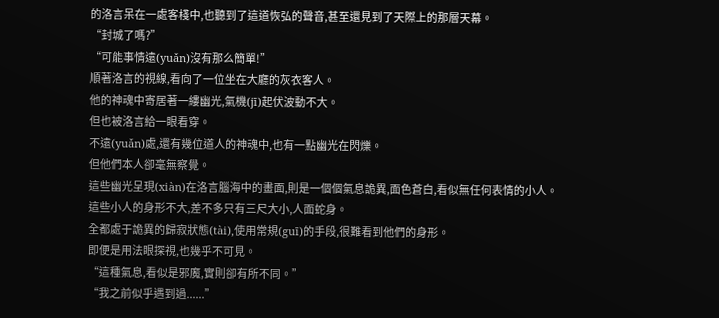的洛言呆在一處客棧中,也聽到了這道恢弘的聲音,甚至還見到了天際上的那層天幕。
“封城了嗎?”
“可能事情遠(yuǎn)沒有那么簡單!”
順著洛言的視線,看向了一位坐在大廳的灰衣客人。
他的神魂中寄居著一縷幽光,氣機(jī)起伏波動不大。
但也被洛言給一眼看穿。
不遠(yuǎn)處,還有幾位道人的神魂中,也有一點幽光在閃爍。
但他們本人卻毫無察覺。
這些幽光呈現(xiàn)在洛言腦海中的畫面,則是一個個氣息詭異,面色蒼白,看似無任何表情的小人。
這些小人的身形不大,差不多只有三尺大小,人面蛇身。
全都處于詭異的歸寂狀態(tài),使用常規(guī)的手段,很難看到他們的身形。
即便是用法眼探視,也幾乎不可見。
“這種氣息,看似是邪魔,實則卻有所不同。”
“我之前似乎遇到過......”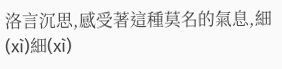洛言沉思,感受著這種莫名的氣息,細(xì)細(xì)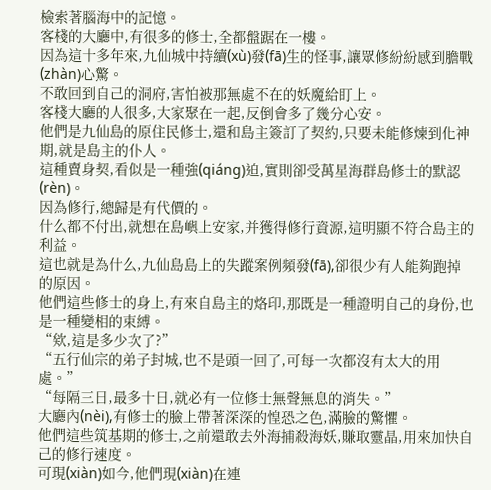檢索著腦海中的記憶。
客棧的大廳中,有很多的修士,全都盤踞在一樓。
因為這十多年來,九仙城中持續(xù)發(fā)生的怪事,讓眾修紛紛感到膽戰(zhàn)心驚。
不敢回到自己的洞府,害怕被那無處不在的妖魔給盯上。
客棧大廳的人很多,大家聚在一起,反倒會多了幾分心安。
他們是九仙島的原住民修士,還和島主簽訂了契約,只要未能修煉到化神期,就是島主的仆人。
這種賣身契,看似是一種強(qiáng)迫,實則卻受萬星海群島修士的默認(rèn)。
因為修行,總歸是有代價的。
什么都不付出,就想在島嶼上安家,并獲得修行資源,這明顯不符合島主的利益。
這也就是為什么,九仙島島上的失蹤案例頻發(fā),卻很少有人能夠跑掉的原因。
他們這些修士的身上,有來自島主的烙印,那既是一種證明自己的身份,也是一種變相的束縛。
“欸,這是多少次了?”
“五行仙宗的弟子封城,也不是頭一回了,可每一次都沒有太大的用處。”
“每隔三日,最多十日,就必有一位修士無聲無息的消失。”
大廳內(nèi),有修士的臉上帶著深深的惶恐之色,滿臉的驚懼。
他們這些筑基期的修士,之前還敢去外海捕殺海妖,賺取靈晶,用來加快自己的修行速度。
可現(xiàn)如今,他們現(xiàn)在連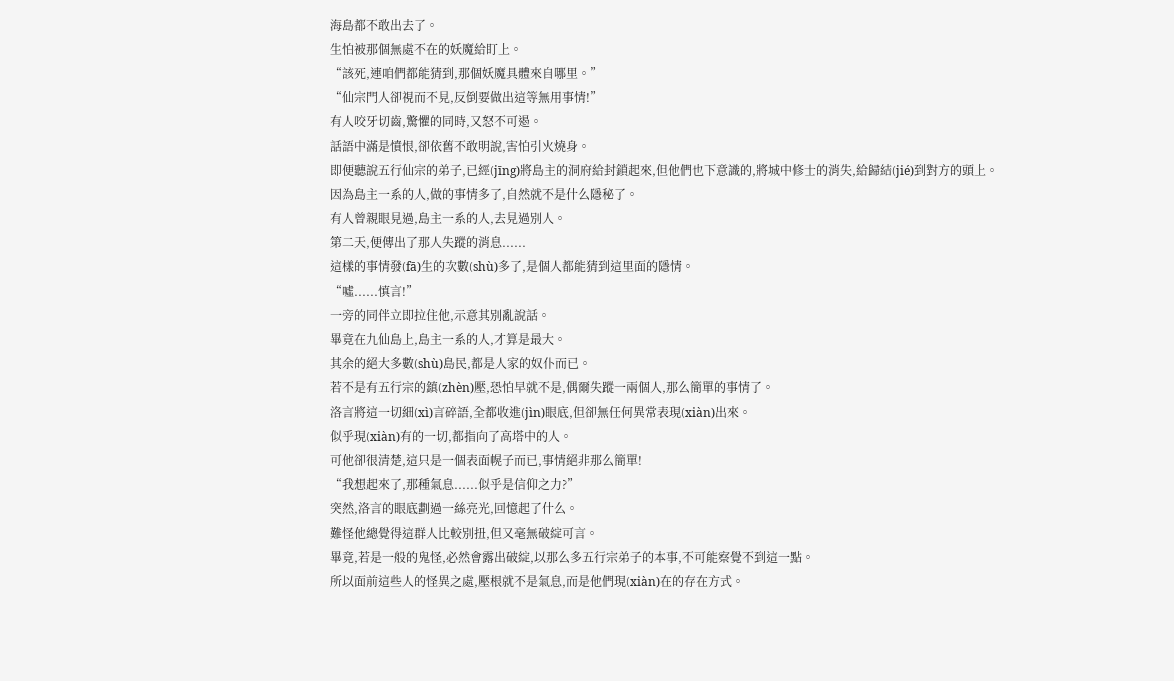海島都不敢出去了。
生怕被那個無處不在的妖魔給盯上。
“該死,連咱們都能猜到,那個妖魔具體來自哪里。”
“仙宗門人卻視而不見,反倒要做出這等無用事情!”
有人咬牙切齒,驚懼的同時,又怒不可遏。
話語中滿是憤恨,卻依舊不敢明說,害怕引火燒身。
即便聽說五行仙宗的弟子,已經(jīng)將島主的洞府給封鎖起來,但他們也下意識的,將城中修士的消失,給歸結(jié)到對方的頭上。
因為島主一系的人,做的事情多了,自然就不是什么隱秘了。
有人曾親眼見過,島主一系的人,去見過別人。
第二天,便傳出了那人失蹤的消息......
這樣的事情發(fā)生的次數(shù)多了,是個人都能猜到這里面的隱情。
“噓......慎言!”
一旁的同伴立即拉住他,示意其別亂說話。
畢竟在九仙島上,島主一系的人,才算是最大。
其余的絕大多數(shù)島民,都是人家的奴仆而已。
若不是有五行宗的鎮(zhèn)壓,恐怕早就不是,偶爾失蹤一兩個人,那么簡單的事情了。
洛言將這一切細(xì)言碎語,全都收進(jìn)眼底,但卻無任何異常表現(xiàn)出來。
似乎現(xiàn)有的一切,都指向了高塔中的人。
可他卻很清楚,這只是一個表面幌子而已,事情絕非那么簡單!
“我想起來了,那種氣息......似乎是信仰之力?”
突然,洛言的眼底劃過一絲亮光,回憶起了什么。
難怪他總覺得這群人比較別扭,但又毫無破綻可言。
畢竟,若是一般的鬼怪,必然會露出破綻,以那么多五行宗弟子的本事,不可能察覺不到這一點。
所以面前這些人的怪異之處,壓根就不是氣息,而是他們現(xiàn)在的存在方式。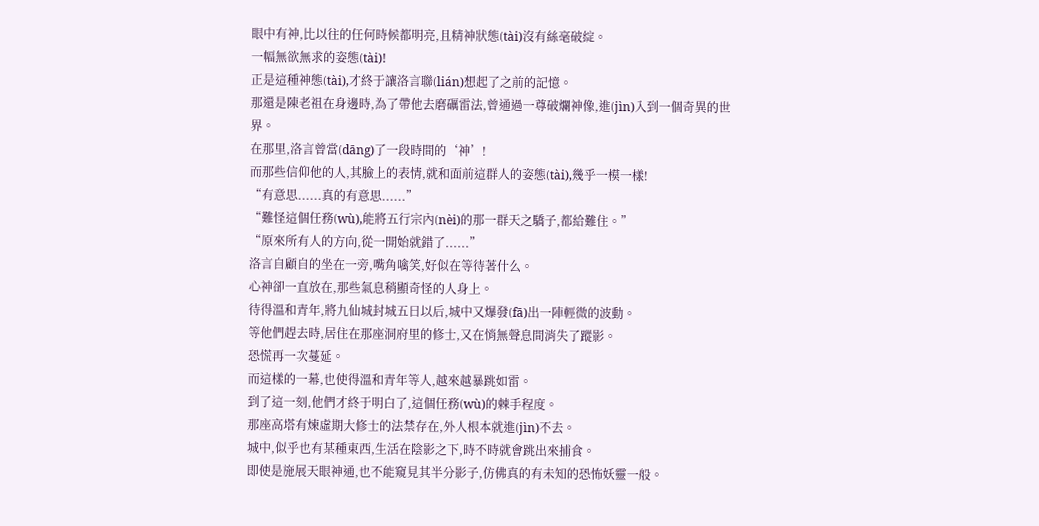眼中有神,比以往的任何時候都明亮,且精神狀態(tài)沒有絲毫破綻。
一幅無欲無求的姿態(tài)!
正是這種神態(tài),才終于讓洛言聯(lián)想起了之前的記憶。
那還是陳老祖在身邊時,為了帶他去磨礪雷法,曾通過一尊破爛神像,進(jìn)入到一個奇異的世界。
在那里,洛言曾當(dāng)了一段時間的‘神’!
而那些信仰他的人,其臉上的表情,就和面前這群人的姿態(tài),幾乎一模一樣!
“有意思......真的有意思......”
“難怪這個任務(wù),能將五行宗內(nèi)的那一群天之驕子,都給難住。”
“原來所有人的方向,從一開始就錯了......”
洛言自顧自的坐在一旁,嘴角噙笑,好似在等待著什么。
心神卻一直放在,那些氣息稍顯奇怪的人身上。
待得溫和青年,將九仙城封城五日以后,城中又爆發(fā)出一陣輕微的波動。
等他們趕去時,居住在那座洞府里的修士,又在悄無聲息間消失了蹤影。
恐慌再一次蔓延。
而這樣的一幕,也使得溫和青年等人,越來越暴跳如雷。
到了這一刻,他們才終于明白了,這個任務(wù)的棘手程度。
那座高塔有煉虛期大修士的法禁存在,外人根本就進(jìn)不去。
城中,似乎也有某種東西,生活在陰影之下,時不時就會跳出來捕食。
即使是施展天眼神通,也不能窺見其半分影子,仿佛真的有未知的恐怖妖靈一般。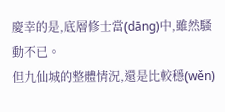慶幸的是,底層修士當(dāng)中,雖然騷動不已。
但九仙城的整體情況,還是比較穩(wěn)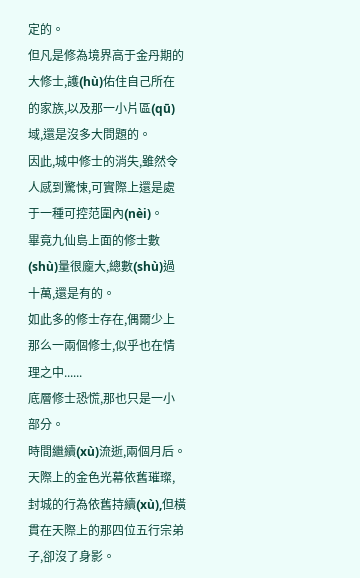定的。
但凡是修為境界高于金丹期的大修士,護(hù)佑住自己所在的家族,以及那一小片區(qū)域,還是沒多大問題的。
因此,城中修士的消失,雖然令人感到驚悚,可實際上還是處于一種可控范圍內(nèi)。
畢竟九仙島上面的修士數(shù)量很龐大,總數(shù)過十萬,還是有的。
如此多的修士存在,偶爾少上那么一兩個修士,似乎也在情理之中......
底層修士恐慌,那也只是一小部分。
時間繼續(xù)流逝,兩個月后。
天際上的金色光幕依舊璀璨,封城的行為依舊持續(xù),但橫貫在天際上的那四位五行宗弟子,卻沒了身影。